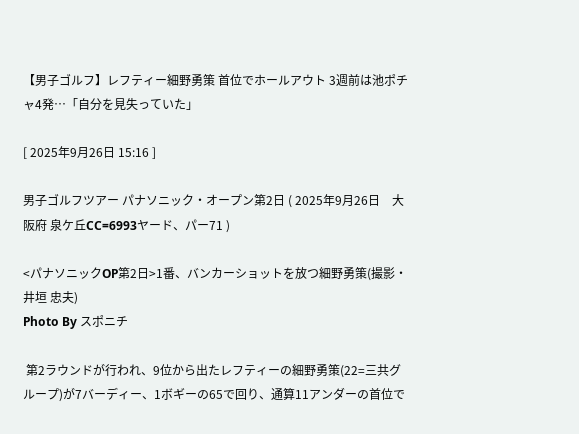【男子ゴルフ】レフティー細野勇策 首位でホールアウト 3週前は池ポチャ4発…「自分を見失っていた」

[ 2025年9月26日 15:16 ]

男子ゴルフツアー パナソニック・オープン第2日 ( 2025年9月26日    大阪府 泉ケ丘CC=6993ヤード、パー71 )

<パナソニックOP第2日>1番、バンカーショットを放つ細野勇策(撮影・井垣 忠夫)
Photo By スポニチ

 第2ラウンドが行われ、9位から出たレフティーの細野勇策(22=三共グループ)が7バーディー、1ボギーの65で回り、通算11アンダーの首位で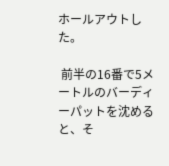ホールアウトした。

 前半の16番で5メートルのバーディーパットを沈めると、そ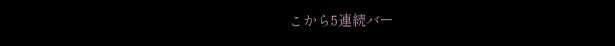こから5連続バー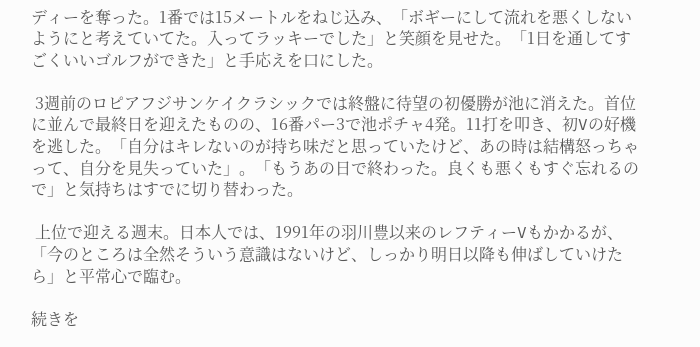ディーを奪った。1番では15メートルをねじ込み、「ボギーにして流れを悪くしないようにと考えていてた。入ってラッキーでした」と笑顔を見せた。「1日を通してすごくいいゴルフができた」と手応えを口にした。

 3週前のロピアフジサンケイクラシックでは終盤に待望の初優勝が池に消えた。首位に並んで最終日を迎えたものの、16番パー3で池ポチャ4発。11打を叩き、初Vの好機を逃した。「自分はキレないのが持ち味だと思っていたけど、あの時は結構怒っちゃって、自分を見失っていた」。「もうあの日で終わった。良くも悪くもすぐ忘れるので」と気持ちはすでに切り替わった。

 上位で迎える週末。日本人では、1991年の羽川豊以来のレフティーVもかかるが、「今のところは全然そういう意識はないけど、しっかり明日以降も伸ばしていけたら」と平常心で臨む。

続きを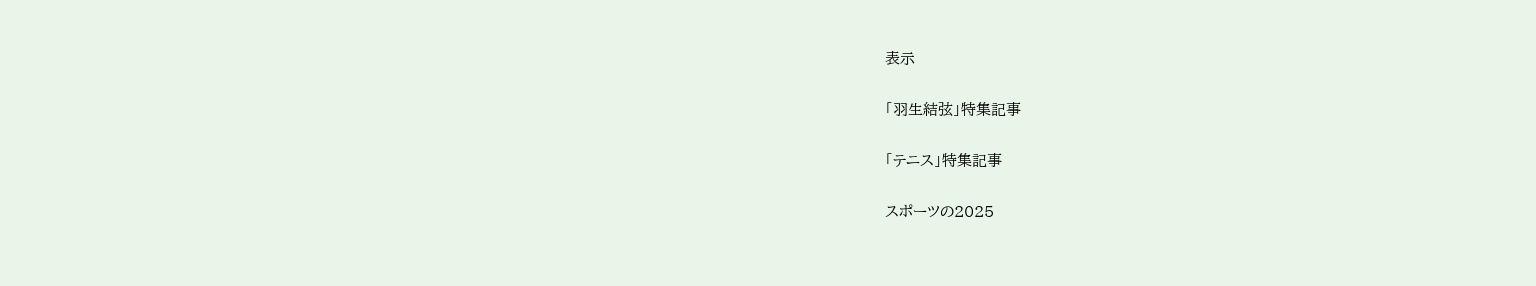表示

「羽生結弦」特集記事

「テニス」特集記事

スポーツの2025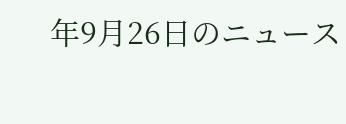年9月26日のニュース